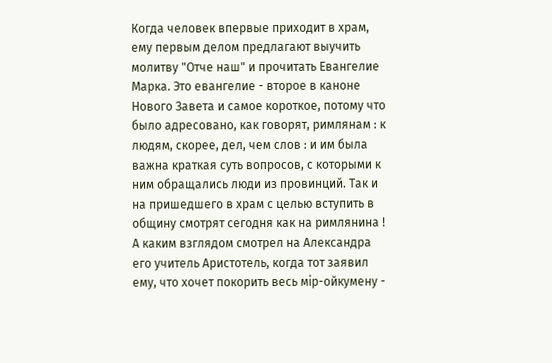Когда человек впервые приходит в храм, ему первым делом предлагают выучить молитву "Отче наш" и прочитать Евангелие Марка. Это евангелие - второе в каноне Нового Завета и самое короткое, потому что было адресовано, как говорят, римлянам : к людям, скорее, дел, чем слов : и им была важна краткая суть вопросов, с которыми к ним обращались люди из провинций. Так и на пришедшего в храм с целью вступить в общину смотрят сегодня как на римлянина !
А каким взглядом смотрел на Александра его учитель Аристотель, когда тот заявил ему, что хочет покорить весь мiр-ойкумену -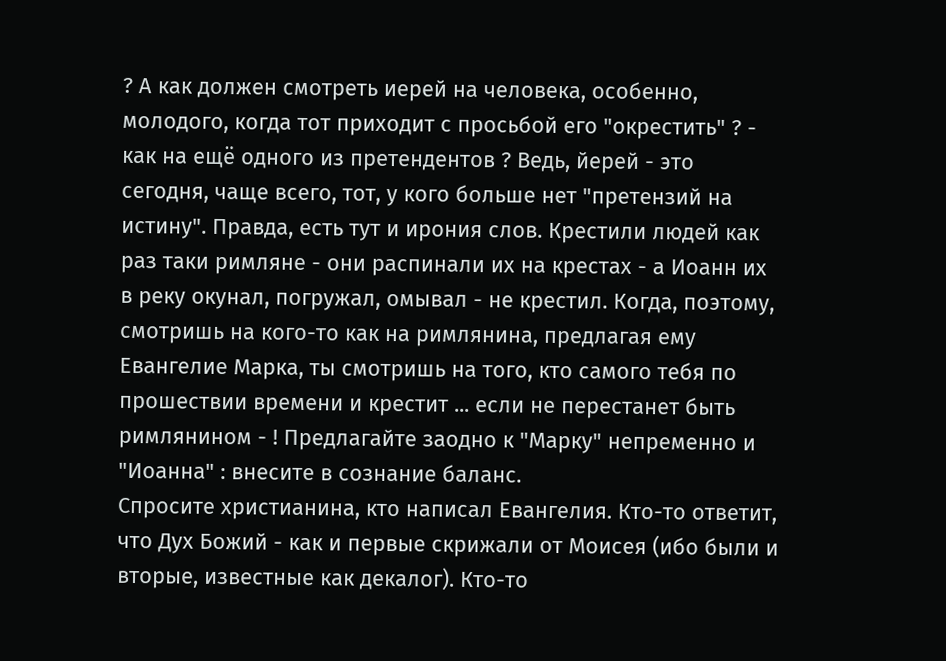? А как должен смотреть иерей на человека, особенно, молодого, когда тот приходит с просьбой его "окрестить" ? - как на ещё одного из претендентов ? Ведь, йерей - это сегодня, чаще всего, тот, у кого больше нет "претензий на истину". Правда, есть тут и ирония слов. Крестили людей как раз таки римляне - они распинали их на крестах - а Иоанн их в реку окунал, погружал, омывал - не крестил. Когда, поэтому, смотришь на кого-то как на римлянина, предлагая ему Евангелие Марка, ты смотришь на того, кто самого тебя по прошествии времени и крестит ... если не перестанет быть римлянином - ! Предлагайте заодно к "Марку" непременно и "Иоанна" : внесите в сознание баланс.
Спросите христианина, кто написал Евангелия. Кто-то ответит, что Дух Божий - как и первые скрижали от Моисея (ибо были и вторые, известные как декалог). Кто-то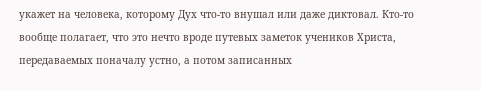укажет на человека, которому Дух что-то внушал или даже диктовал. Кто-то вообще полагает, что это нечто вроде путевых заметок учеников Христа, передаваемых поначалу устно, а потом записанных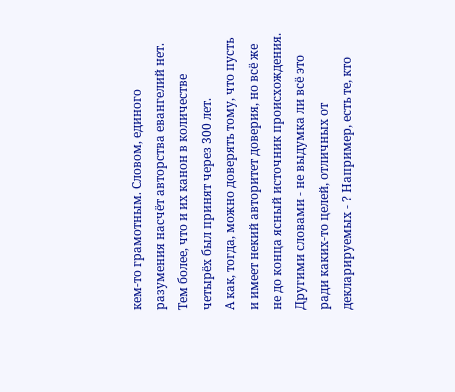кем-то грамотным. Словом, единого разумения насчёт авторства евангелий нет. Тем более, что и их канон в количестве четырёх был принят через 300 лет.
А как, тогда, можно доверять тому, что пусть и имеет некий авторитет доверия, но всё же не до конца ясный источник происхождения. Другими словами - не выдумка ли всё это ради каких-то целей, отличных от декларируемых - ? Например, есть те, кто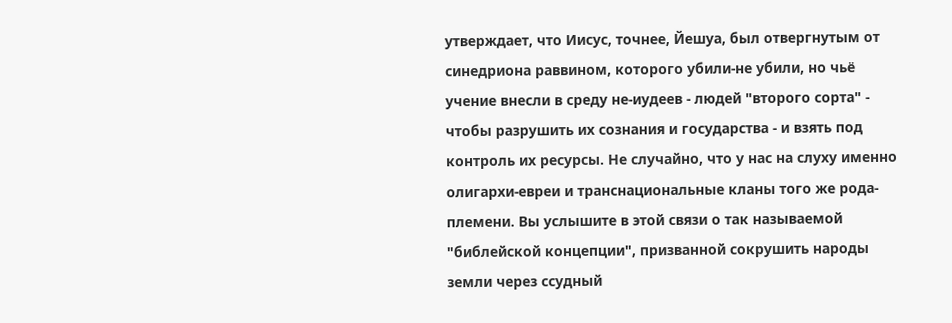утверждает, что Иисус, точнее, Йешуа, был отвергнутым от синедриона раввином, которого убили-не убили, но чьё учение внесли в среду не-иудеев - людей "второго сорта" - чтобы разрушить их сознания и государства - и взять под контроль их ресурсы. Не случайно, что у нас на слуху именно олигархи-евреи и транснациональные кланы того же рода-племени. Вы услышите в этой связи о так называемой "библейской концепции", призванной сокрушить народы земли через ссудный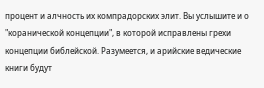процент и алчность их компрадорских элит. Вы услышите и о "коранической концепции", в которой исправлены грехи концепции библейской. Разумеется, и арийские ведические книги будут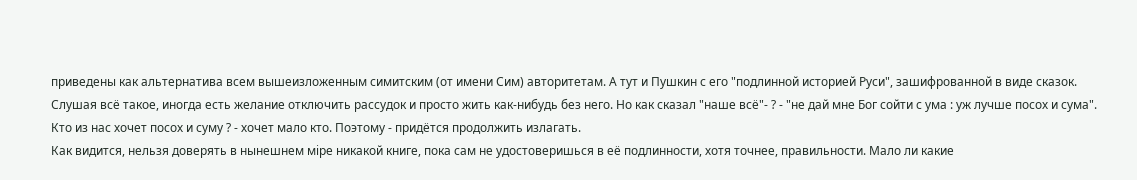приведены как альтернатива всем вышеизложенным симитским (от имени Сим) авторитетам. А тут и Пушкин с его "подлинной историей Руси", зашифрованной в виде сказок. Слушая всё такое, иногда есть желание отключить рассудок и просто жить как-нибудь без него. Но как сказал "наше всё"- ? - "не дай мне Бог сойти с ума : уж лучше посох и сума". Кто из нас хочет посох и суму ? - хочет мало кто. Поэтому - придётся продолжить излагать.
Как видится, нельзя доверять в нынешнем мiре никакой книге, пока сам не удостоверишься в её подлинности, хотя точнее, правильности. Мало ли какие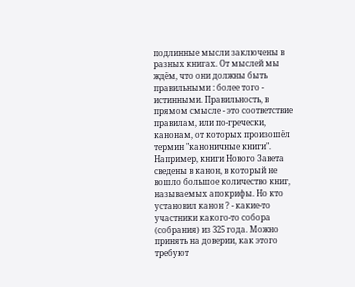подлинные мысли заключены в разных книгах. От мыслей мы ждём, что они должны быть правильными : более того - истинными. Правильность, в прямом смысле - это соответствие правилам, или по-гречески, канонам, от которых произошёл термин "каноничные книги". Например, книги Нового Завета сведены в канон, в который не вошло большое количество книг, называемых апокрифы. Но кто установил канон ? - какие-то участники какого-то собора (собрания) из 325 года. Можно принять на доверии, как этого требуют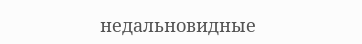недальновидные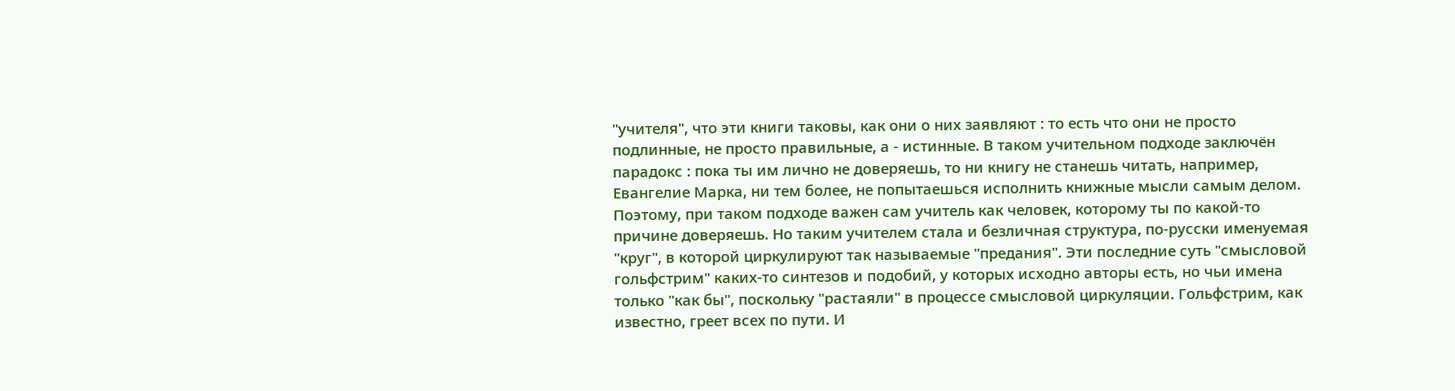"учителя", что эти книги таковы, как они о них заявляют : то есть что они не просто подлинные, не просто правильные, а - истинные. В таком учительном подходе заключён парадокс : пока ты им лично не доверяешь, то ни книгу не станешь читать, например, Евангелие Марка, ни тем более, не попытаешься исполнить книжные мысли самым делом. Поэтому, при таком подходе важен сам учитель как человек, которому ты по какой-то причине доверяешь. Но таким учителем стала и безличная структура, по-русски именуемая "круг", в которой циркулируют так называемые "предания". Эти последние суть "смысловой гольфстрим" каких-то синтезов и подобий, у которых исходно авторы есть, но чьи имена только "как бы", поскольку "растаяли" в процессе смысловой циркуляции. Гольфстрим, как известно, греет всех по пути. И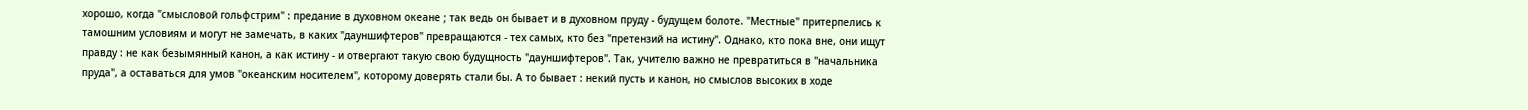хорошо, когда "смысловой гольфстрим" : предание в духовном океане ; так ведь он бывает и в духовном пруду - будущем болоте. "Местные" притерпелись к тамошним условиям и могут не замечать, в каких "дауншифтеров" превращаются - тех самых, кто без "претензий на истину". Однако, кто пока вне, они ищут правду : не как безымянный канон, а как истину - и отвергают такую свою будущность "дауншифтеров". Так, учителю важно не превратиться в "начальника пруда", а оставаться для умов "океанским носителем", которому доверять стали бы. А то бывает : некий пусть и канон, но смыслов высоких в ходе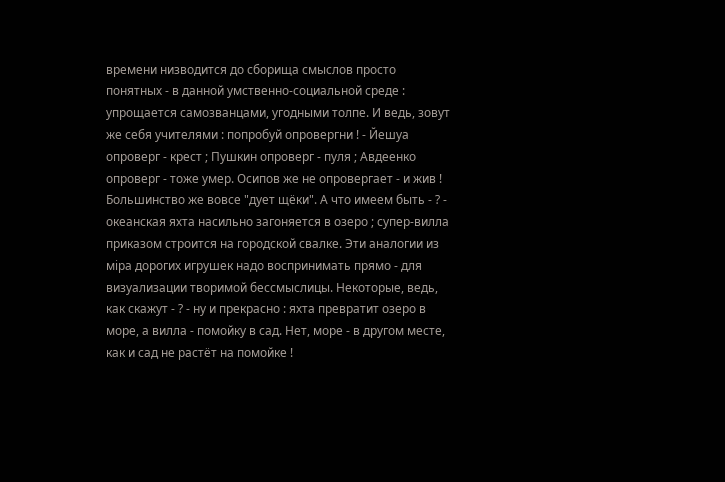времени низводится до сборища смыслов просто понятных - в данной умственно-социальной среде : упрощается самозванцами, угодными толпе. И ведь, зовут же себя учителями : попробуй опровергни ! - Йешуа опроверг - крест ; Пушкин опроверг - пуля ; Авдеенко опроверг - тоже умер. Осипов же не опровергает - и жив ! Большинство же вовсе "дует щёки". А что имеем быть - ? - океанская яхта насильно загоняется в озеро ; супер-вилла приказом строится на городской свалке. Эти аналогии из мiра дорогих игрушек надо воспринимать прямо - для визуализации творимой бессмыслицы. Некоторые, ведь, как скажут - ? - ну и прекрасно : яхта превратит озеро в море, а вилла - помойку в сад. Нет, море - в другом месте, как и сад не растёт на помойке !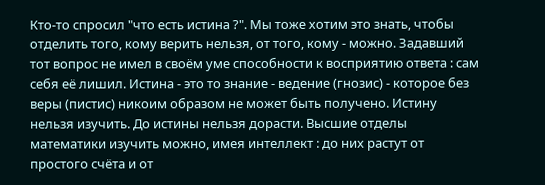Кто-то спросил "что есть истина ?". Мы тоже хотим это знать, чтобы отделить того, кому верить нельзя, от того, кому - можно. Задавший тот вопрос не имел в своём уме способности к восприятию ответа : сам себя её лишил. Истина - это то знание - ведение (гнозис) - которое без веры (пистис) никоим образом не может быть получено. Истину нельзя изучить. До истины нельзя дорасти. Высшие отделы математики изучить можно, имея интеллект : до них растут от простого счёта и от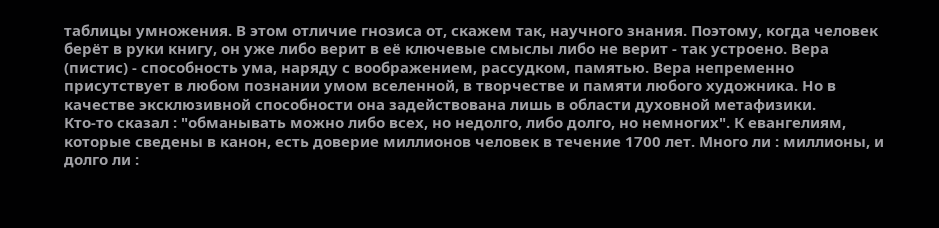таблицы умножения. В этом отличие гнозиса от, скажем так, научного знания. Поэтому, когда человек берёт в руки книгу, он уже либо верит в её ключевые смыслы либо не верит - так устроено. Вера (пистис) - способность ума, наряду с воображением, рассудком, памятью. Вера непременно присутствует в любом познании умом вселенной, в творчестве и памяти любого художника. Но в качестве эксклюзивной способности она задействована лишь в области духовной метафизики.
Кто-то сказал : "обманывать можно либо всех, но недолго, либо долго, но немногих". К евангелиям, которые сведены в канон, есть доверие миллионов человек в течение 1700 лет. Много ли : миллионы, и долго ли :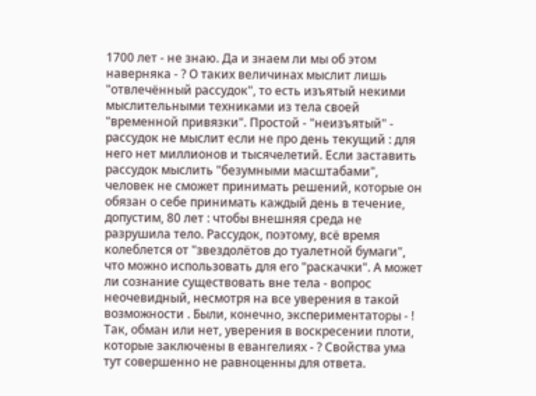1700 лет - не знаю. Да и знаем ли мы об этом наверняка - ? О таких величинах мыслит лишь "отвлечённый рассудок", то есть изъятый некими мыслительными техниками из тела своей "временной привязки". Простой - "неизъятый" - рассудок не мыслит если не про день текущий : для него нет миллионов и тысячелетий. Если заставить рассудок мыслить "безумными масштабами", человек не сможет принимать решений, которые он обязан о себе принимать каждый день в течение, допустим, 80 лет : чтобы внешняя среда не разрушила тело. Рассудок, поэтому, всё время колеблется от "звездолётов до туалетной бумаги", что можно использовать для его "раскачки". А может ли сознание существовать вне тела - вопрос неочевидный, несмотря на все уверения в такой возможности . Были, конечно, экспериментаторы - ! Так, обман или нет, уверения в воскресении плоти, которые заключены в евангелиях - ? Свойства ума тут совершенно не равноценны для ответа.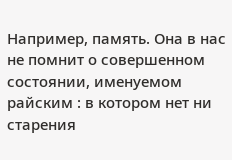Например, память. Она в нас не помнит о совершенном состоянии, именуемом райским : в котором нет ни старения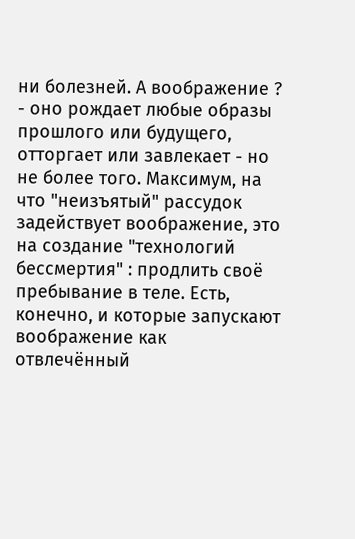ни болезней. А воображение ? - оно рождает любые образы прошлого или будущего, отторгает или завлекает - но не более того. Максимум, на что "неизъятый" рассудок задействует воображение, это на создание "технологий бессмертия" : продлить своё пребывание в теле. Есть, конечно, и которые запускают воображение как отвлечённый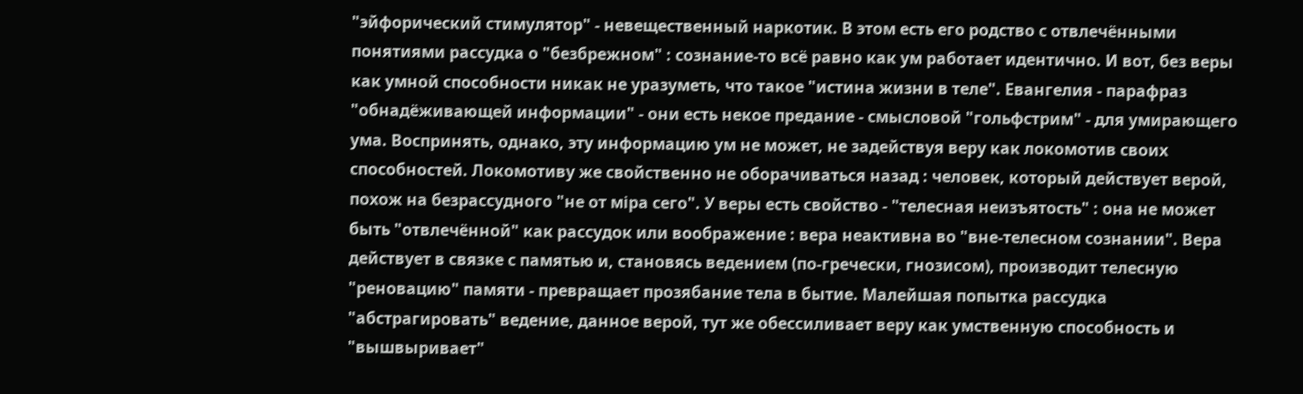"эйфорический стимулятор" - невещественный наркотик. В этом есть его родство с отвлечёнными понятиями рассудка о "безбрежном" : сознание-то всё равно как ум работает идентично. И вот, без веры как умной способности никак не уразуметь, что такое "истина жизни в теле". Евангелия - парафраз "обнадёживающей информации" - они есть некое предание - смысловой "гольфстрим" - для умирающего ума. Воспринять, однако, эту информацию ум не может, не задействуя веру как локомотив своих способностей. Локомотиву же свойственно не оборачиваться назад : человек, который действует верой, похож на безрассудного "не от мiра сего". У веры есть свойство - "телесная неизъятость" : она не может быть "отвлечённой" как рассудок или воображение : вера неактивна во "вне-телесном сознании". Вера действует в связке с памятью и, становясь ведением (по-гречески, гнозисом), производит телесную "реновацию" памяти - превращает прозябание тела в бытие. Малейшая попытка рассудка "абстрагировать" ведение, данное верой, тут же обессиливает веру как умственную способность и "вышвыривает"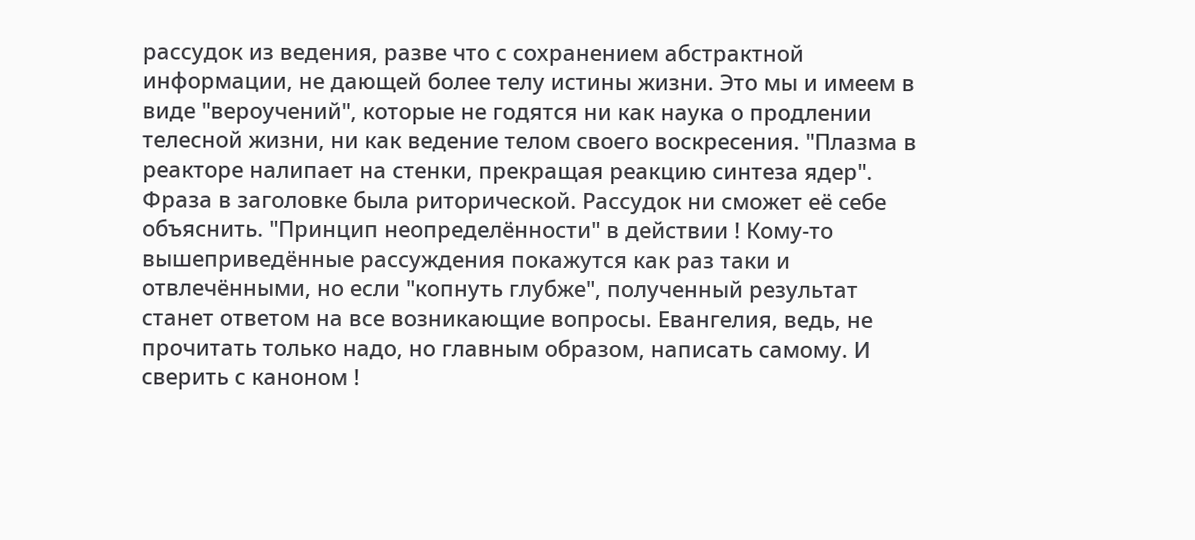рассудок из ведения, разве что с сохранением абстрактной информации, не дающей более телу истины жизни. Это мы и имеем в виде "вероучений", которые не годятся ни как наука о продлении телесной жизни, ни как ведение телом своего воскресения. "Плазма в реакторе налипает на стенки, прекращая реакцию синтеза ядер".
Фраза в заголовке была риторической. Рассудок ни сможет её себе объяснить. "Принцип неопределённости" в действии ! Кому-то вышеприведённые рассуждения покажутся как раз таки и отвлечёнными, но если "копнуть глубже", полученный результат станет ответом на все возникающие вопросы. Евангелия, ведь, не прочитать только надо, но главным образом, написать самому. И сверить с каноном !